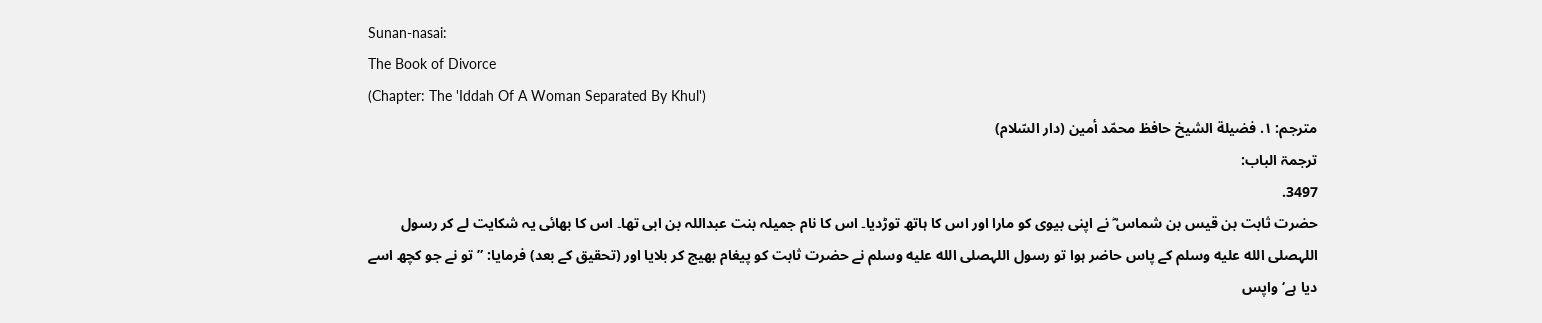Sunan-nasai:
The Book of Divorce
(Chapter: The 'Iddah Of A Woman Separated By Khul')
مترجم: ١. فضيلة الشيخ حافظ محمّد أمين (دار السّلام)
ترجمۃ الباب:
3497.
حضرت ثابت بن قیس بن شماس ؓ نے اپنی بیوی کو مارا اور اس کا ہاتھ توڑدیا۔ اس کا نام جمیلہ بنت عبداللہ بن ابی تھا۔ اس کا بھائی یہ شکایت لے کر رسول اللہصلى الله عليه وسلم کے پاس حاضر ہوا تو رسول اللہصلى الله عليه وسلم نے حضرت ثابت کو پیغام بھیج کر بلایا اور (تحقیق کے بعد) فرمایا: ”تو نے جو کچھ اسے دیا ہے‘ واپس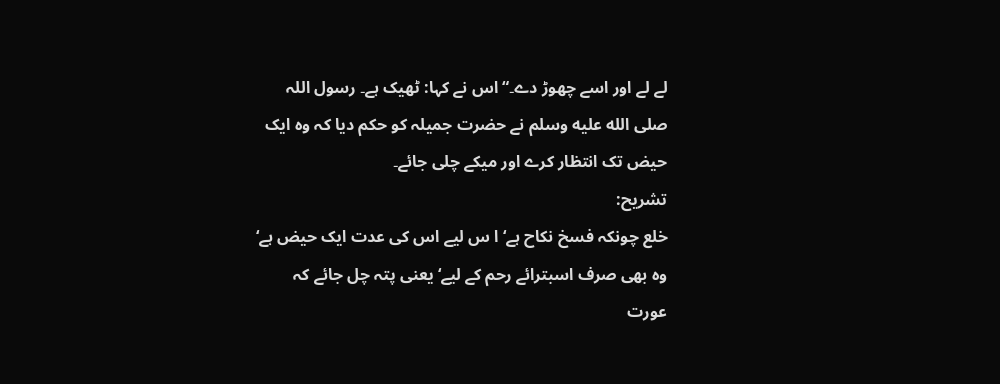لے لے اور اسے چھوڑ دے۔“ اس نے کہا: ٹھیک ہے۔ رسول اللہ صلى الله عليه وسلم نے حضرت جمیلہ کو حکم دیا کہ وہ ایک حیض تک انتظار کرے اور میکے چلی جائے۔
تشریح:
خلع چونکہ فسخ نکاح ہے‘ ا س لیے اس کی عدت ایک حیض ہے‘ وہ بھی صرف اسبترائے رحم کے لیے‘ یعنی پتہ چل جائے کہ عورت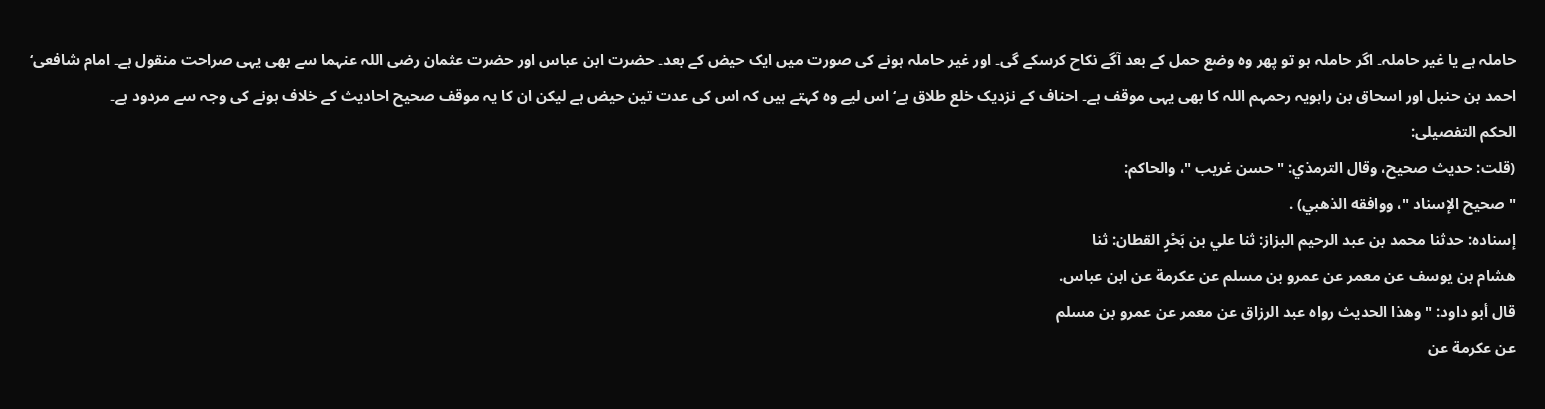حاملہ ہے یا غیر حاملہ۔ اگر حاملہ ہو تو پھر وہ وضع حمل کے بعد آگے نکاح کرسکے گی۔ اور غیر حاملہ ہونے کی صورت میں ایک حیض کے بعد۔ حضرت ابن عباس اور حضرت عثمان رضی اللہ عنہما سے بھی یہی صراحت منقول ہے۔ امام شافعی‘ احمد بن حنبل اور اسحاق بن راہویہ رحمہم اللہ کا بھی یہی موقف ہے۔ احناف کے نزدیک خلع طلاق ہے‘ اس لیے وہ کہتے ہیں کہ اس کی عدت تین حیض ہے لیکن ان کا یہ موقف صحیح احادیث کے خلاف ہونے کی وجہ سے مردود ہے۔
الحکم التفصیلی:
(قلت: حديث صحيح، وقال الترمذي: " حسن غريب "، والحاكم:
" صحيح الإسناد "، ووافقه الذهبي) .
إسناده: حدثنا محمد بن عبد الرحيم البزاز: ثنا علي بن بَحْرٍ القطان: ثنا
هشام بن يوسف عن معمر عن عمرو بن مسلم عن عكرمة عن ابن عباس.
قال أبو داود: " وهذا الحديث رواه عبد الرزاق عن معمر عن عمرو بن مسلم
عن عكرمة عن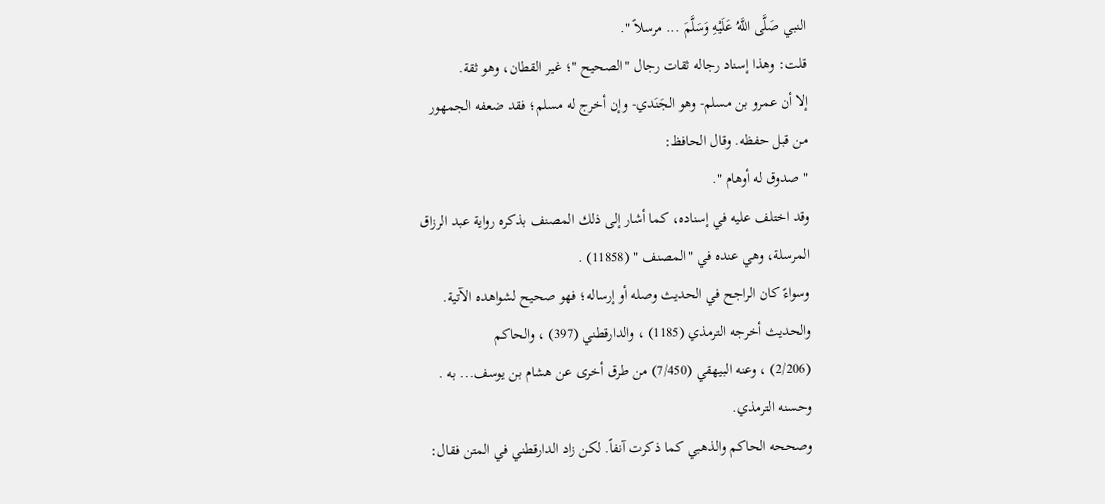النبي صَلَّى اللَّهُ عَلَيْهِ وَسَلَّمَ ... مرسلاً ".
قلت: وهذا إسناد رجاله ثقات رجال "الصحيح "؛ غير القطان، وهو ثقة.
إلا أن عمرو بن مسلم- وهو الجَنَدي- وإن أخرج له مسلم؛ فقد ضعفه الجمهور
من قبل حفظه. وقال الحافظ:
" صدوق له أوهام ".
وقد اختلف عليه في إسناده، كما أشار إلى ذلك المصنف بذكره رواية عبد الرزاق
المرسلة، وهي عنده في "المصنف " (11858) .
وسواءً كان الراجح في الحديث وصله أو إرساله؛ فهو صحيح لشواهده الآتية.
والحديث أخرجه الترمذي (1185) ، والدارقطني (397) ، والحاكم
(2/206) ، وعنه البيهقي (7/450) من طرق أخرى عن هشام بن يوسف... به .
وحسنه الترمذي.
وصححه الحاكم والذهبي كما ذكرت آنفاً. لكن زاد الدارقطني في المتن فقال: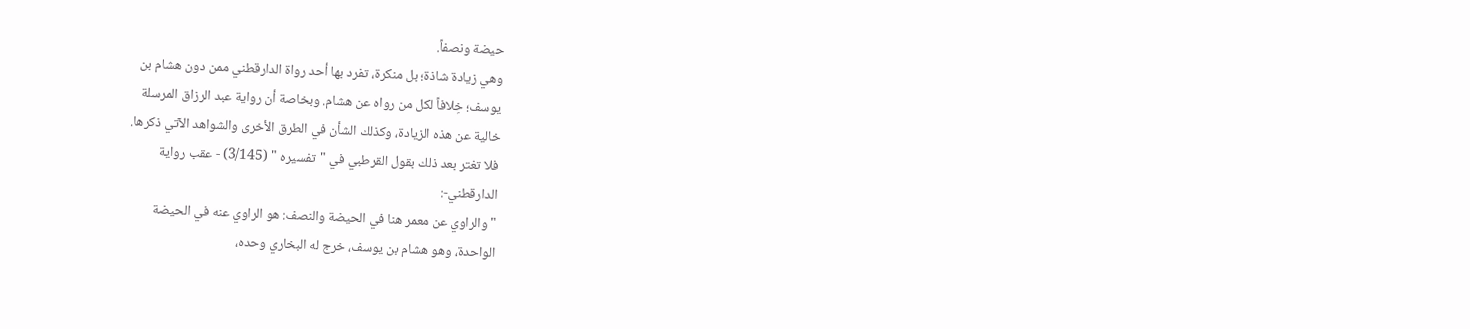حيضة ونصفاً.
وهي زيادة شاذة؛ بل منكرة، تفرد بها أحد رواة الدارقطني ممن دون هشام بن
يوسف؛ خِلافاً لكل من رواه عن هشام. وبخاصة أن رواية عبد الرزاق المرسلة
خالية عن هذه الزيادة، وكذلك الشأن في الطرق الأخرى والشواهد الآتي ذكرها.
فلا تغتر بعد ذلك بقول القرطبي في "تفسيره " (3/145) - عقب رواية
الدارقطني-:
" والراوي عن معمر هنا في الحيضة والنصف: هو الراوي عنه في الحيضة
الواحدة، وهو هشام بن يوسف، خرج له البخاري وحده،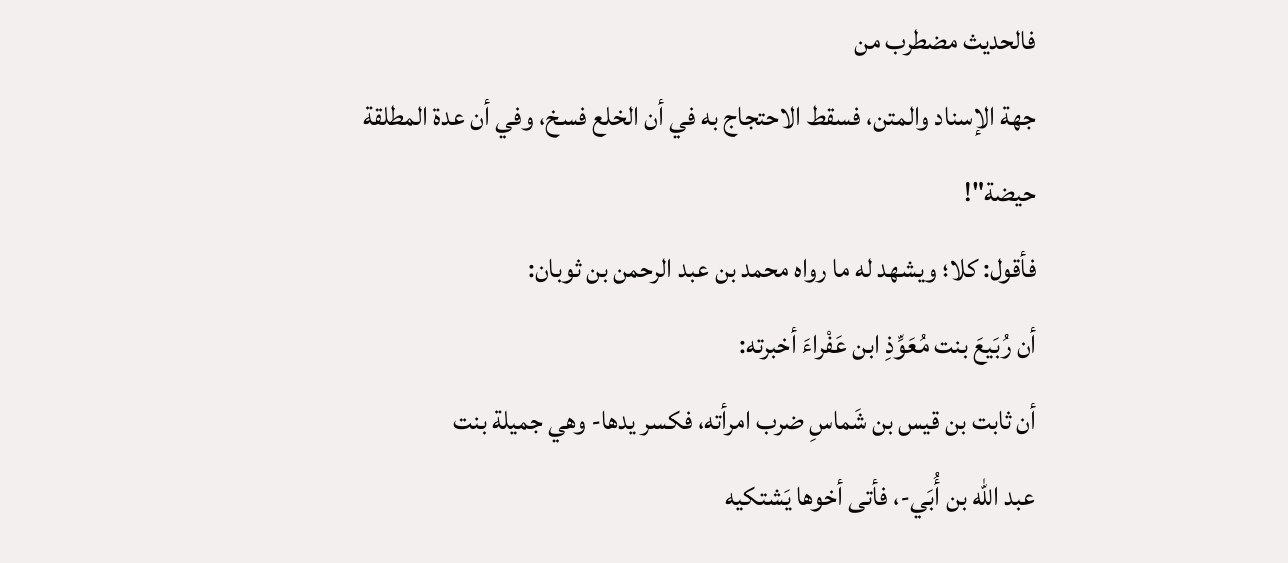فالحديث مضطرب من
جهة الإسناد والمتن، فسقط الاحتجاج به في أن الخلع فسخ، وفي أن عدة المطلقة
حيضة"!
فأقول: كلا؛ ويشهد له ما رواه محمد بن عبد الرحمن بن ثوبان:
أن رُبَيعَ بنت مُعَوِّذِ ابن عَفْراءَ أخبرته:
أن ثابت بن قيس بن شَماسِ ضرب امرأته، فكسر يدها- وهي جميلة بنت
عبد الله بن أُبَي-، فأتى أخوها يَشتكيه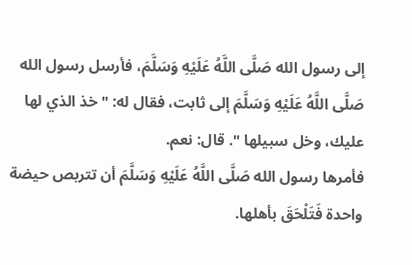إلى رسول الله صَلَّى اللَّهُ عَلَيْهِ وَسَلَّمَ، فأرسل رسول الله
صَلَّى اللَّهُ عَلَيْهِ وَسَلَّمَ إلى ثابت، فقال له: " خذ الذي لها عليك، وخل سبيلها ". قال: نعم.
فأمرها رسول الله صَلَّى اللَّهُ عَلَيْهِ وَسَلَّمَ أن تتربص حيضة واحدة فَتَلْحَقَ بأهلها.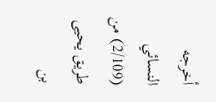أخرجه النسائي (2/109) من طريق يحيى بن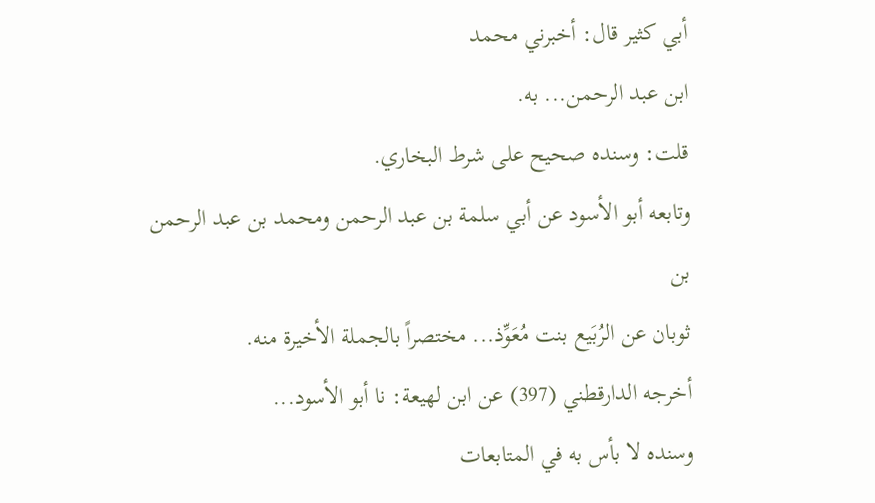أبي كثير قال: أخبرني محمد
ابن عبد الرحمن... به.
قلت: وسنده صحيح على شرط البخاري.
وتابعه أبو الأسود عن أبي سلمة بن عبد الرحمن ومحمد بن عبد الرحمن بن
ثوبان عن الرُبَيع بنت مُعَوِّذ... مختصراً بالجملة الأخيرة منه.
أخرجه الدارقطني (397) عن ابن لهيعة: نا أبو الأسود...
وسنده لا بأس به في المتابعات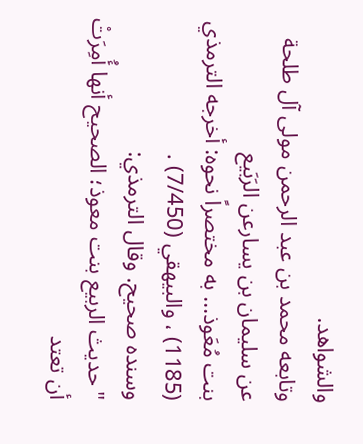والشواهد.
وتابعه محمد بن عبد الرحمن مولى آل طلحة عن سليمان بن يسارعن الرَبَيع
بنت مُعَوذ... به مختصراً نحوه: أخرجه الترمذي (1185) ، والبيهقي (7/450) .
وسنده صحيح. وقال الترمذي:
" حديث الربيع بنت معوذ؛ الصحيح أنها أُمِرَتْ أن تعتد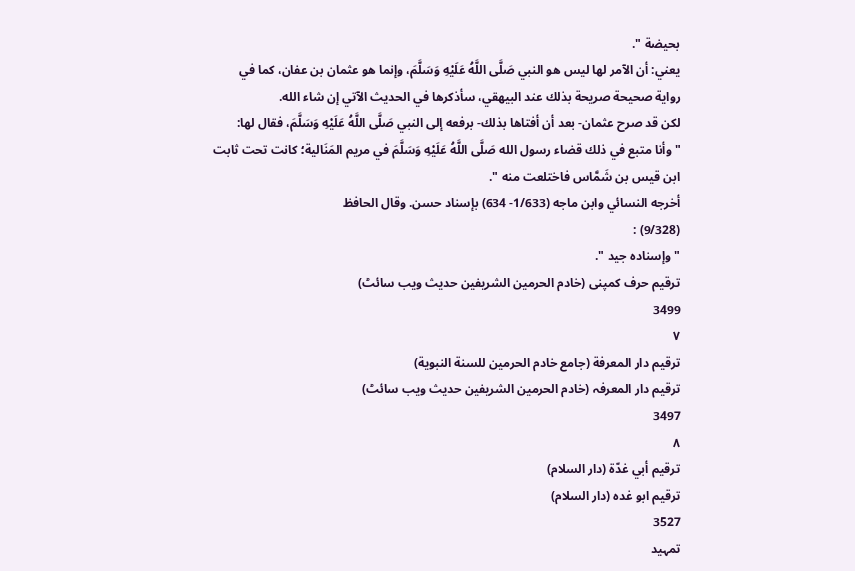بحيضة ".
يعني: أن الآمر لها ليس هو النبي صَلَّى اللَّهُ عَلَيْهِ وَسَلَّمَ، وإنما هو عثمان بن عفان، كما في
رواية صحيحة صريحة بذلك عند البيهقي، سأذكرها في الحديث الآتي إن شاء الله.
لكن قد صرح عثمان- بعد أن أفتاها بذلك- برفعه إلى النبي صَلَّى اللَّهُ عَلَيْهِ وَسَلَّمَ، فقال لها:
" وأنا متبع في ذلك قضاء رسول الله صَلَّى اللَّهُ عَلَيْهِ وَسَلَّمَ في مريم المَنَالية؛ كانت تحت ثابت
ابن قيس بن شَمَّاس فاختلعت منه ".
أخرجه النسائي وابن ماجه (1/633- 634) بإسناد حسن. وقال الحافظ
(9/328) :
" وإسناده جيد ".
ترقیم حرف کمپنی (خادم الحرمین الشریفین حدیث ویب سائٹ)
3499
٧
ترقيم دار المعرفة (جامع خادم الحرمين للسنة النبوية)
ترقیم دار المعرفہ (خادم الحرمین الشریفین حدیث ویب سائٹ)
3497
٨
ترقيم أبي غدّة (دار السلام)
ترقیم ابو غدہ (دار السلام)
3527
تمہید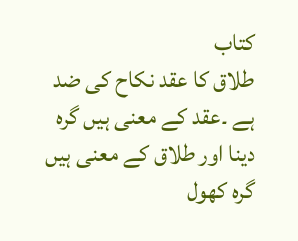کتاب
طلاق کا عقد نکاح کی ضد ہے ۔عقد کے معنی ہیں گرہ دینا اور طلاق کے معنی ہیں گرہ کھول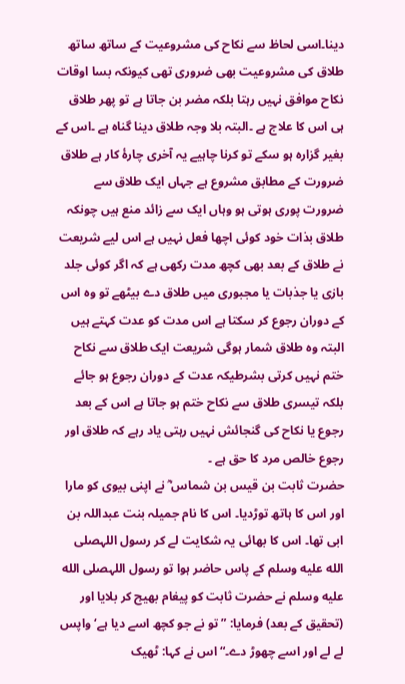دینا۔اسی لحاظ سے نکاح کی مشروعیت کے ساتھ ساتھ طلاق کی مشروعیت بھی ضروری تھی کیونکہ بسا اوقات نکاح موافق نہیں رہتا بلکہ مضر بن جاتا ہے تو پھر طلاق ہی اس کا علاج ہے ۔البتہ بلا وجہ طلاق دینا گناہ ہے ۔اس کے بغیر گزارہ ہو سکے تو کرنا چاہیے یہ آخری چارۂ کار ہے طلاق ضرورت کے مطابق مشروع ہے جہاں ایک طلاق سے ضرورت پوری ہوتی ہو وہاں ایک سے زائد منع ہیں چونکہ طلاق بذات خود کوئی اچھا فعل نہیں ہے اس لیے شریعت نے طلاق کے بعد بھی کچھ مدت رکھی ہے کہ اگر کوئی جلد بازی یا جذبات یا مجبوری میں طلاق دے بیٹھے تو وہ اس کے دوران رجوع کر سکتا ہے اس مدت کو عدت کہتے ہیں البتہ وہ طلاق شمار ہوگی شریعت ایک طلاق سے نکاح ختم نہیں کرتی بشرطیکہ عدت کے دوران رجوع ہو جائے بلکہ تیسری طلاق سے نکاح ختم ہو جاتا ہے اس کے بعد رجوع یا نکاح کی گنجائش نہیں رہتی یاد رہے کہ طلاق اور رجوع خالص مرد کا حق ہے ۔
حضرت ثابت بن قیس بن شماس ؓ نے اپنی بیوی کو مارا اور اس کا ہاتھ توڑدیا۔ اس کا نام جمیلہ بنت عبداللہ بن ابی تھا۔ اس کا بھائی یہ شکایت لے کر رسول اللہصلى الله عليه وسلم کے پاس حاضر ہوا تو رسول اللہصلى الله عليه وسلم نے حضرت ثابت کو پیغام بھیج کر بلایا اور (تحقیق کے بعد) فرمایا: ”تو نے جو کچھ اسے دیا ہے‘ واپس لے لے اور اسے چھوڑ دے۔“ اس نے کہا: ٹھیک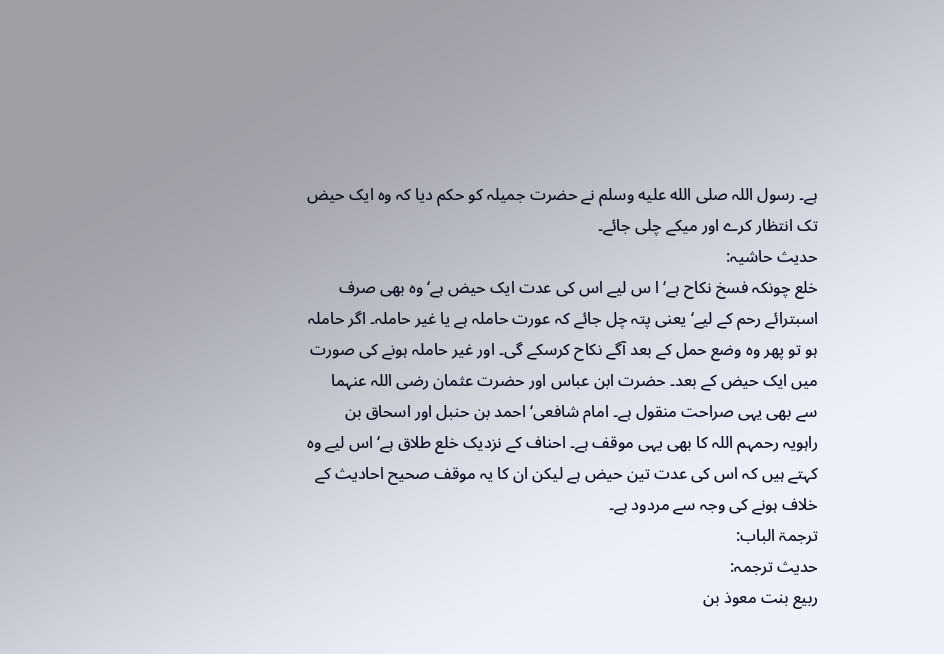ہے۔ رسول اللہ صلى الله عليه وسلم نے حضرت جمیلہ کو حکم دیا کہ وہ ایک حیض تک انتظار کرے اور میکے چلی جائے۔
حدیث حاشیہ:
خلع چونکہ فسخ نکاح ہے‘ ا س لیے اس کی عدت ایک حیض ہے‘ وہ بھی صرف اسبترائے رحم کے لیے‘ یعنی پتہ چل جائے کہ عورت حاملہ ہے یا غیر حاملہ۔ اگر حاملہ ہو تو پھر وہ وضع حمل کے بعد آگے نکاح کرسکے گی۔ اور غیر حاملہ ہونے کی صورت میں ایک حیض کے بعد۔ حضرت ابن عباس اور حضرت عثمان رضی اللہ عنہما سے بھی یہی صراحت منقول ہے۔ امام شافعی‘ احمد بن حنبل اور اسحاق بن راہویہ رحمہم اللہ کا بھی یہی موقف ہے۔ احناف کے نزدیک خلع طلاق ہے‘ اس لیے وہ کہتے ہیں کہ اس کی عدت تین حیض ہے لیکن ان کا یہ موقف صحیح احادیث کے خلاف ہونے کی وجہ سے مردود ہے۔
ترجمۃ الباب:
حدیث ترجمہ:
ربیع بنت معوذ بن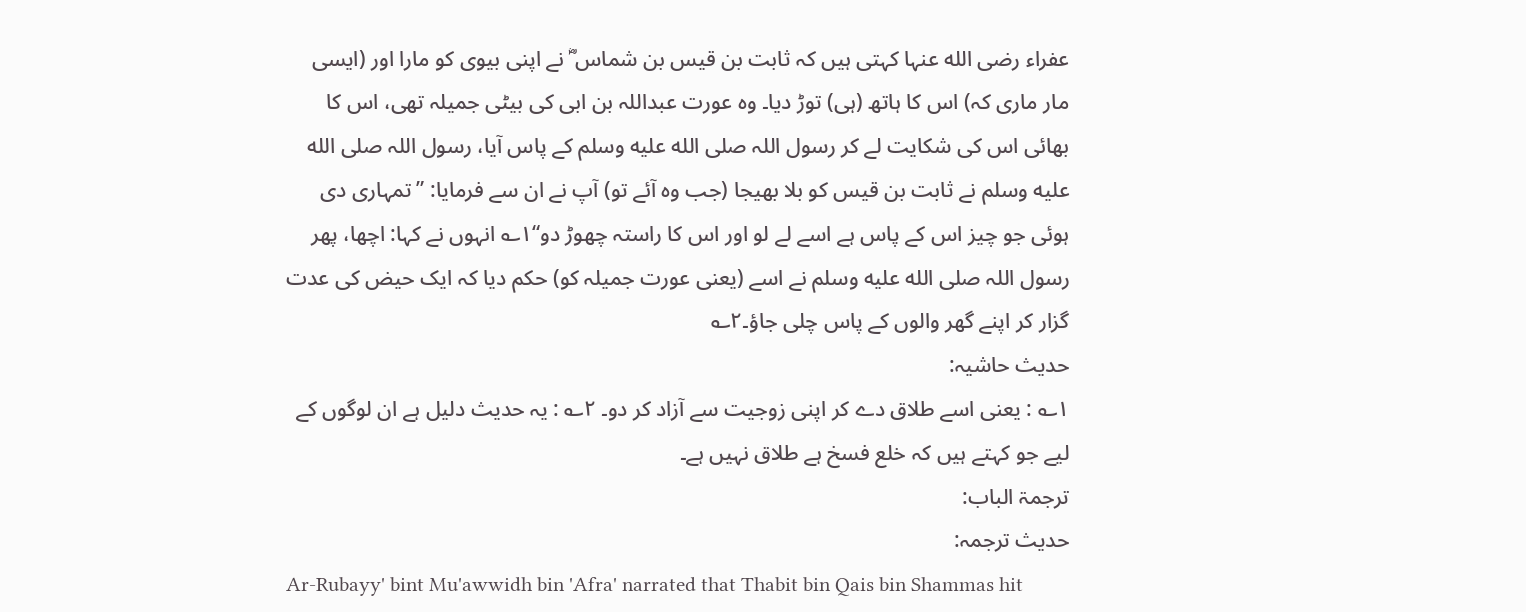عفراء رضی الله عنہا کہتی ہیں کہ ثابت بن قیس بن شماس ؓ نے اپنی بیوی کو مارا اور (ایسی مار ماری کہ) اس کا ہاتھ (ہی) توڑ دیا۔ وہ عورت عبداللہ بن ابی کی بیٹی جمیلہ تھی، اس کا بھائی اس کی شکایت لے کر رسول اللہ صلى الله عليه وسلم کے پاس آیا، رسول اللہ صلى الله عليه وسلم نے ثابت بن قیس کو بلا بھیجا (جب وہ آئے تو) آپ نے ان سے فرمایا: ”تمہاری دی ہوئی جو چیز اس کے پاس ہے اسے لے لو اور اس کا راستہ چھوڑ دو“۱؎ انہوں نے کہا: اچھا، پھر رسول اللہ صلى الله عليه وسلم نے اسے (یعنی عورت جمیلہ کو) حکم دیا کہ ایک حیض کی عدت گزار کر اپنے گھر والوں کے پاس چلی جاؤ۔۲؎
حدیث حاشیہ:
۱؎ : یعنی اسے طلاق دے کر اپنی زوجیت سے آزاد کر دو۔ ۲؎ : یہ حدیث دلیل ہے ان لوگوں کے لیے جو کہتے ہیں کہ خلع فسخ ہے طلاق نہیں ہے۔
ترجمۃ الباب:
حدیث ترجمہ:
Ar-Rubayy' bint Mu'awwidh bin 'Afra' narrated that Thabit bin Qais bin Shammas hit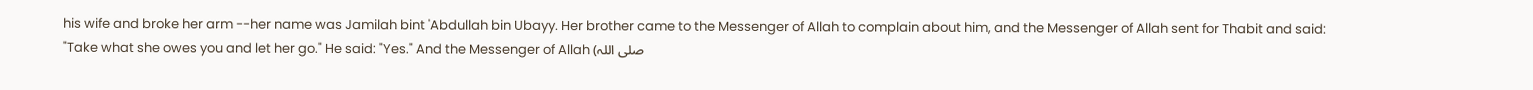his wife and broke her arm --her name was Jamilah bint 'Abdullah bin Ubayy. Her brother came to the Messenger of Allah to complain about him, and the Messenger of Allah sent for Thabit and said: "Take what she owes you and let her go." He said: "Yes." And the Messenger of Allah (صلی اللہ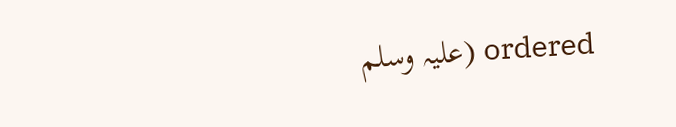علیہ وسلم) ordered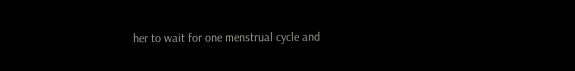her to wait for one menstrual cycle and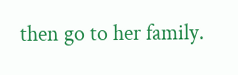then go to her family.